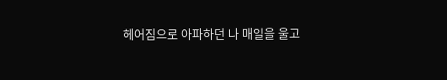헤어짐으로 아파하던 나 매일을 울고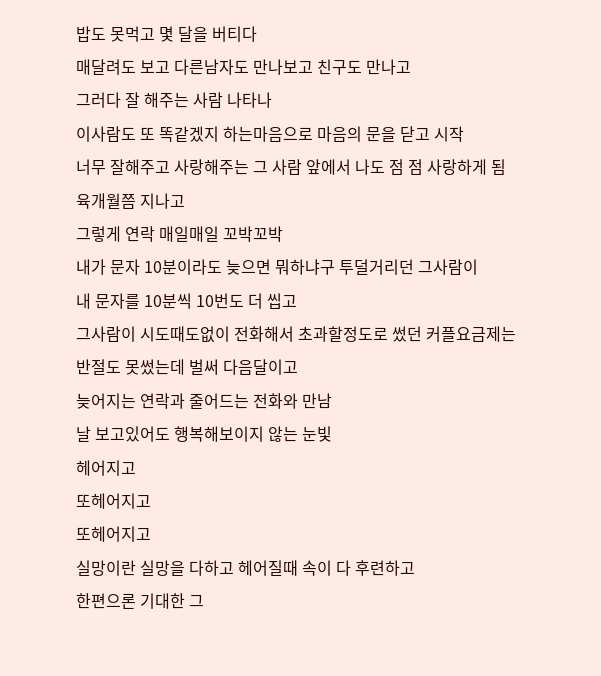밥도 못먹고 몇 달을 버티다
매달려도 보고 다른남자도 만나보고 친구도 만나고
그러다 잘 해주는 사람 나타나
이사람도 또 똑같겠지 하는마음으로 마음의 문을 닫고 시작
너무 잘해주고 사랑해주는 그 사람 앞에서 나도 점 점 사랑하게 됨
육개월쯤 지나고
그렇게 연락 매일매일 꼬박꼬박
내가 문자 10분이라도 늦으면 뭐하냐구 투덜거리던 그사람이
내 문자를 10분씩 10번도 더 씹고
그사람이 시도때도없이 전화해서 초과할정도로 썼던 커플요금제는
반절도 못썼는데 벌써 다음달이고
늦어지는 연락과 줄어드는 전화와 만남
날 보고있어도 행복해보이지 않는 눈빛
헤어지고
또헤어지고
또헤어지고
실망이란 실망을 다하고 헤어질때 속이 다 후련하고
한편으론 기대한 그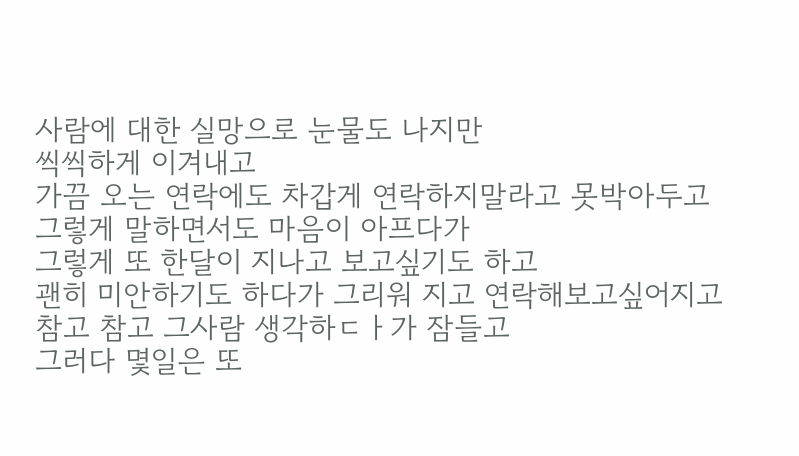사람에 대한 실망으로 눈물도 나지만
씩씩하게 이겨내고
가끔 오는 연락에도 차갑게 연락하지말라고 못박아두고
그렇게 말하면서도 마음이 아프다가
그렇게 또 한달이 지나고 보고싶기도 하고
괜히 미안하기도 하다가 그리워 지고 연락해보고싶어지고
참고 참고 그사람 생각하ㄷㅏ가 잠들고
그러다 몇일은 또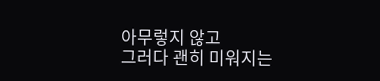아무렇지 않고
그러다 괜히 미워지는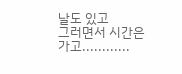날도 있고
그러면서 시간은 가고............